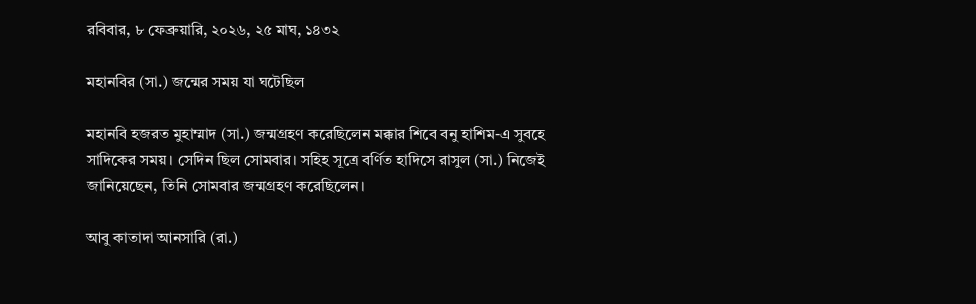রবিবার, ৮ ফেব্রুয়ারি, ২০২৬, ২৫ মাঘ, ১৪৩২

মহানবির (সা.) জন্মের সময় যা ঘটেছিল

মহানবি হজরত মুহাম্মাদ (সা.) জন্মগ্রহণ করেছিলেন মক্কার শিবে বনু হাশিম-এ সুবহে সাদিকের সময়। সেদিন ছিল সোমবার। সহিহ সূত্রে বর্ণিত হাদিসে রাসুল (সা.) নিজেই জানিয়েছেন, তিনি সোমবার জন্মগ্রহণ করেছিলেন।

আবু কাতাদা আনসারি (রা.)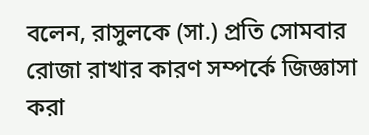বলেন, রাসুলকে (সা.) প্রতি সোমবার রোজা রাখার কারণ সম্পর্কে জিজ্ঞাসা করা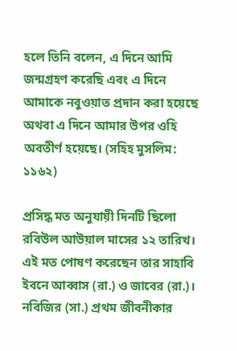হলে তিনি বলেন, এ দিনে আমি জন্মগ্রহণ করেছি এবং এ দিনে আমাকে নবুওয়াত প্রদান করা হয়েছে অথবা এ দিনে আমার উপর ওহি অবতীর্ণ হয়েছে। (সহিহ মুসলিম: ১১৬২)

প্রসিদ্ধ মত অনুযায়ী দিনটি ছিলো রবিউল আউয়াল মাসের ১২ তারিখ। এই মত পোষণ করেছেন তার সাহাবি ইবনে আব্বাস (রা.) ও জাবের (রা.)। নবিজির (সা.) প্রথম জীবনীকার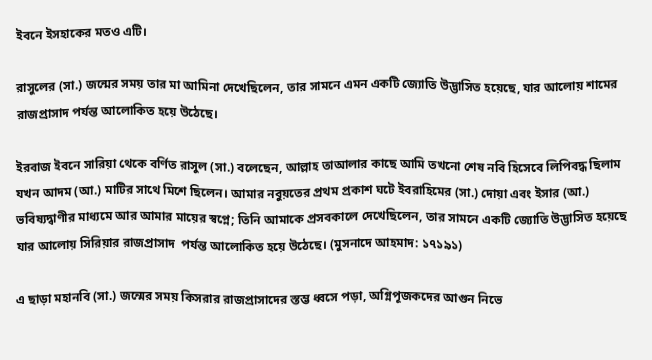ইবনে ইসহাকের মতও এটি।

রাসুলের (সা.) জন্মের সময় তার মা আমিনা দেখেছিলেন, তার সামনে এমন একটি জ্যোতি উদ্ভাসিত হয়েছে, যার আলোয় শামের রাজপ্রাসাদ পর্যন্ত আলোকিত হয়ে উঠেছে।

ইরবাজ ইবনে সারিয়া থেকে বর্ণিত রাসুল (সা.) বলেছেন, আল্লাহ তাআলার কাছে আমি তখনো শেষ নবি হিসেবে লিপিবদ্ধ ছিলাম যখন আদম (আ.) মাটির সাথে মিশে ছিলেন। আমার নবুয়তের প্রথম প্রকাশ ঘটে ইবরাহিমের (সা.) দোয়া এবং ইসার (আ.) ভবিষ্যদ্বাণীর মাধ্যমে আর আমার মায়ের স্বপ্নে; তিনি আমাকে প্রসবকালে দেখেছিলেন, তার সামনে একটি জ্যোতি উদ্ভাসিত হয়েছে যার আলোয় সিরিয়ার রাজপ্রাসাদ  পর্যন্ত আলোকিত হয়ে উঠেছে। (মুসনাদে আহমাদ: ১৭১৯১)

এ ছাড়া মহানবি (সা.) জন্মের সময় কিসরার রাজপ্রাসাদের স্তম্ভ ধ্বসে পড়া, অগ্নিপূজকদের আগুন নিভে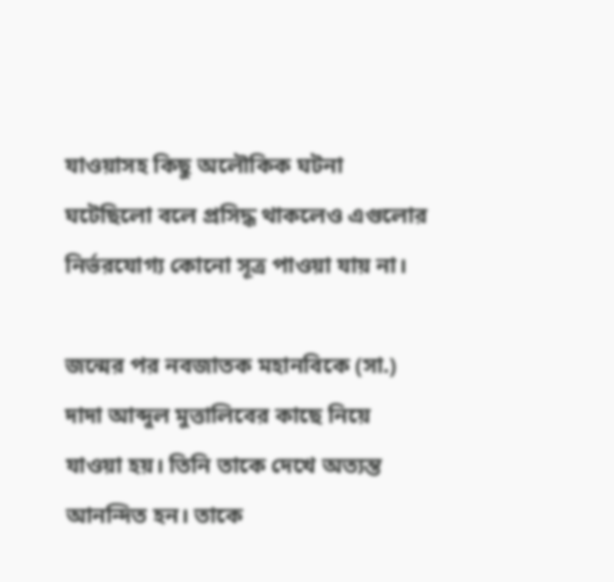যাওয়াসহ কিছু অলৌকিক ঘটনা ঘটেছিলো বলে প্রসিদ্ধ থাকলেও এগুলোর নির্ভরযোগ্য কোনো সূত্র পাওয়া যায় না।

জন্মের পর নবজাতক মহানবিকে (সা.) দাদা আব্দুল মুত্তালিবের কাছে নিয়ে যাওয়া হয়। তিনি তাকে দেখে অত্যন্ত আনন্দিত হন। তাকে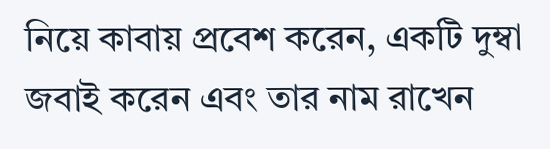নিয়ে কাবায় প্রবেশ করেন, একটি দুম্বা জবাই করেন এবং তার নাম রাখেন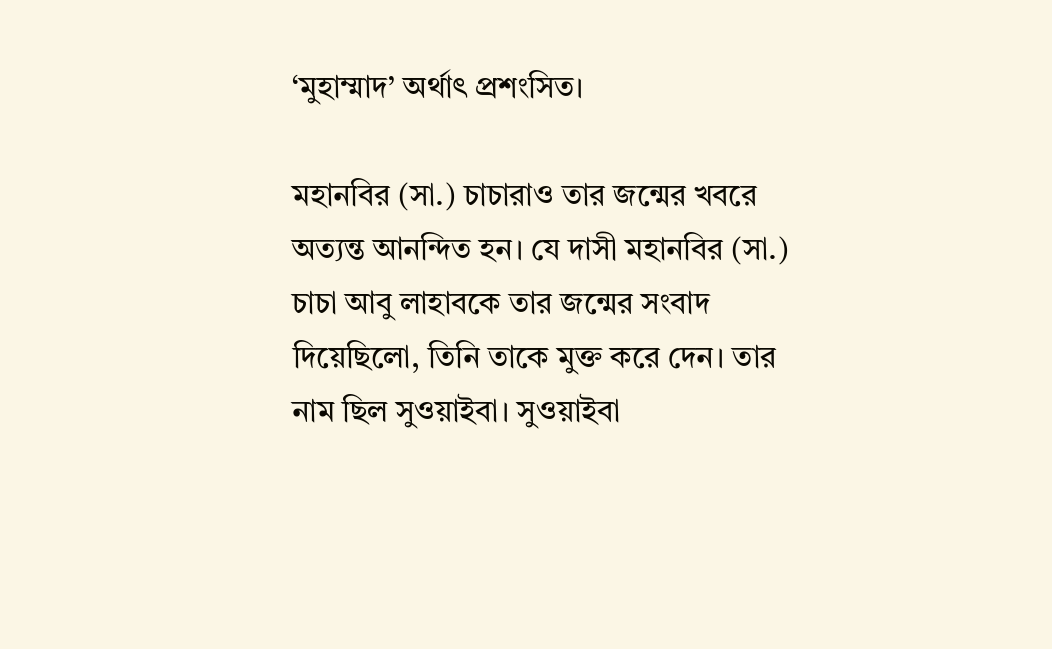‘মুহাম্মাদ’ অর্থাৎ প্রশংসিত।

মহানবির (সা.) চাচারাও তার জন্মের খবরে অত্যন্ত আনন্দিত হন। যে দাসী মহানবির (সা.) চাচা আবু লাহাবকে তার জন্মের সংবাদ দিয়েছিলো, তিনি তাকে মুক্ত করে দেন। তার নাম ছিল সুওয়াইবা। সুওয়াইবা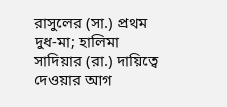রাসুলের (সা.) প্রথম দুধ-মা; হালিমা সাদিয়ার (রা.) দায়িত্বে দেওয়ার আগ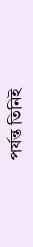পর্যন্ত তিনিই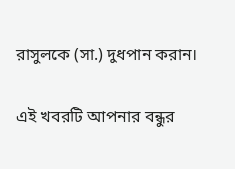রাসুলকে (সা.) দুধপান করান।

এই খবরটি আপনার বন্ধুর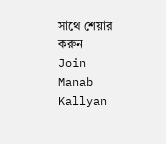সাথে শেয়ার করুন
Join Manab Kallyan